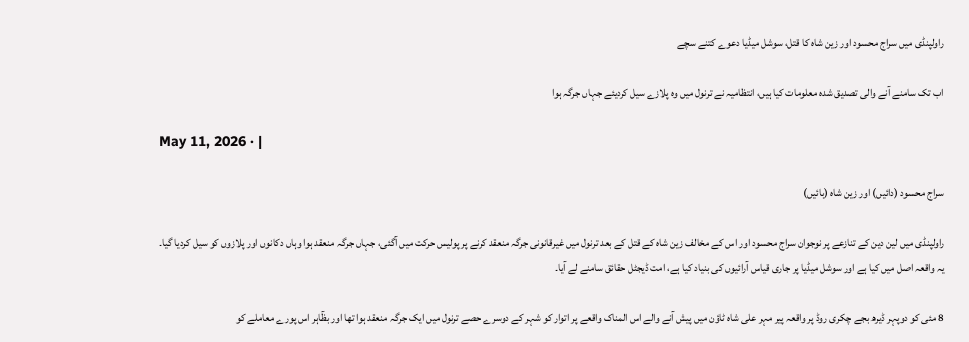راولپنڈی میں سراج محسود اور زین شاہ کا قتل، سوشل میڈیا دعوے کتنے سچے

اب تک سامنے آنے والی تصدیق شدہ معلومات کیا ہیں، انتظامیہ نے ترنول میں وہ پلازے سیل کردیئے جہاں جرگہ ہوا

May 11, 2026 · |

سراج محسود (دائیں) اور زین شاہ (بائیں)

راولپنڈی میں لین دین کے تنازعے پر نوجوان سراج محسود اور اس کے مخالف زین شاہ کے قتل کے بعد ترنول میں غیرقانونی جرگہ منعقد کرنے پر پولیس حرکت میں آگئی، جہاں جرگہ منعقد ہوا وہاں دکانوں اور پلازوں کو سیل کردیا گیا۔ یہ واقعہ اصل میں کیا ہے اور سوشل میڈیا پر جاری قیاس آرائیوں کی بنیاد کیا ہے، امت ڈیجٹل حقائق سامنے لے آیا۔

8 مئی کو دوپہر ڈیرھ بجے چکری روڈ پر واقعہ پیر مہر علی شاہ ٹاؤن میں پیش آنے والے اس المناک واقعے پر اتوار کو شہر کے دوسرے حصے ترنول میں ایک جرگہ منعقد ہوا تھا اور بظٓاہر اس پورے معاملے کو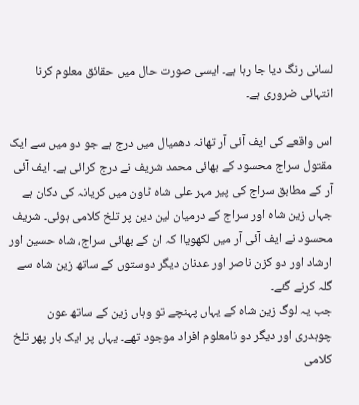لسانی رنگ دیا جا رہا ہے۔ ایسی صورت حال میں حقائق معلوم کرنا انتہائی ضروری ہے۔

اس واقعے کی ایف آئی آر تھانہ دھمیال میں درج ہے جو دو میں سے ایک مقتول سراج محسود کے بھائی محمد شریف نے درج کرائی ہے۔ ایف آئی آر کے مطابق سراج کی پیر مہر علی شاہ ٹاون میں کریانہ کی دکان ہے جہاں زین شاہ اور سراج کے درمیان لین دین پر تلخ کلامی ہوئی۔ شریف محسود نے ایف آئی آر میں لکھویاا کہ ان کے بھائی سراج، شاہ حسین اور ارشاد اور دو کزن ناصر اور عدنان دیگر دوستوں کے ساتھ زین شاہ سے گلہ کرنے گئے۔
جب یہ لوگ زین شاہ کے یہاں پہنچے تو وہاں زین کے ساتھ عون چوہدری اور دیگر دو نامعلوم افراد موجود تھے۔ یہاں پر ایک بار پھر تلخ کلامی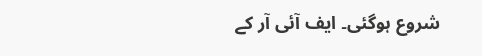شروع ہوگئی۔ ایف آئی آر کے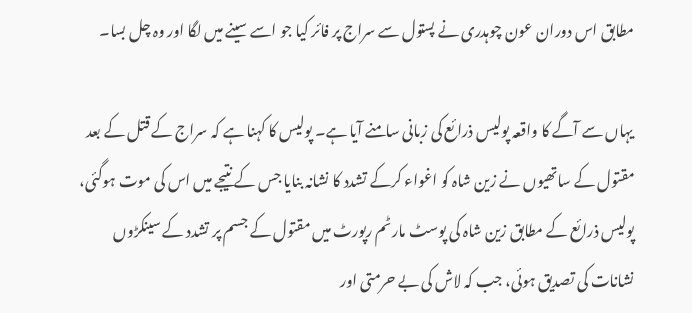مطابق اس دوران عون چوہدری نے پستول سے سراج پر فائر کیا جو اسے سینے میں لگا اور وہ چل بسا۔

یہاں سے آگے کا واقعہ پولیس ذرائع کی زبانی سامنے آیا ہے۔ پولیس کا کہنا ہے کہ سراج کے قتل کے بعد مقتول کے ساتھیوں نے زین شاہ کو اغواء کرکے تشدد کا نشانہ بنایا جس کے نتیجے میں اس کی موت ہوگئی، پولیس ذرائع کے مطابق زین شاہ کی پوسٹ مارٹم رپورٹ میں مقتول کے جسم پر تشدد کے سینکڑوں نشانات کی تصدیق ہوئی، جب کہ لاش کی بے حرمتی اور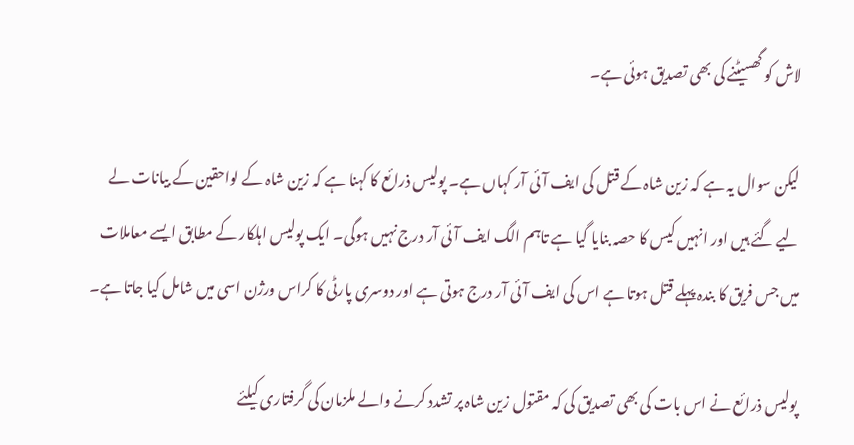لاش کو گھسیٹنے کی بھی تصدیق ہوئی ہے۔

لیکن سوال یہ ہے کہ زین شاہ کے قتل کی ایف آئی آر کہاں ہے۔ پولیس ذرائع کا کہنا ہے کہ زین شاہ کے لواحقین کے بیانات لے لیے گئے ہیں اور انہیں کیس کا حصہ بنایا گیا ہے تاہم الگ ایف آئی آر درج نہیں ہوگی۔ ایک پولیس اہلکار کے مطابق ایسے معاملات میں جس فریق کا بندہ پہلے قتل ہوتا ہے اس کی ایف آئی آر درج ہوتی ہے اور دوسری پارٹی کا کراس ورژن اسی میں شامل کیا جاتا ہے۔

پولیس ذرائع نے اس بات کی بھی تصدیق کی کہ مقتول زین شاہ پر تشدد کرنے والے ملزمان کی گرفتاری کیلئے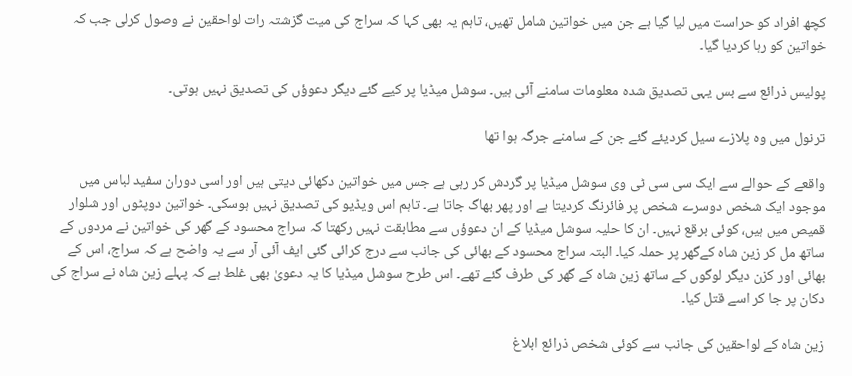کچھ افراد کو حراست میں لیا گیا ہے جن میں خواتین شامل تھیں، تاہم یہ بھی کہا کہ سراج کی میت گزشتہ رات لواحقین نے وصول کرلی جب کہ خواتین کو رہا کردیا گیا۔

پولیس ذرائع سے بس یہی تصدیق شدہ معلومات سامنے آئی ہیں۔ سوشل میڈیا پر کیے گئے دیگر دعوؤں کی تصدیق نہیں ہوتی۔

ترنول میں وہ پلازے سیل کردیئے گئے جن کے سامنے جرگہ ہوا تھا

واقعے کے حوالے سے ایک سی سی ٹی وی سوشل میڈیا پر گردش کر رہی ہے جس میں خواتین دکھائی دیتی ہیں اور اسی دوران سفید لباس میں موجود ایک شخص دوسرے شخص پر فائرنگ کردیتا ہے اور پھر بھاگ جاتا ہے۔ تاہم اس ویڈیو کی تصدیق نہیں ہوسکی۔ خواتین دوپٹوں اور شلوار قمیص میں ہیں، کوئی برقع نہیں۔ ان کا حلیہ سوشل میڈیا کے ان دعوؤں سے مطابقت نہیں رکھتا کہ سراج محسود کے گھر کی خواتین نے مردوں کے ساتھ مل کر زین شاہ کےگھر پر حملہ کیا۔ البتہ سراج محسود کے بھائی کی جانب سے درج کرائی گئی ایف آئی آر سے یہ واضح ہے کہ سراج، اس کے بھائی اور کزن دیگر لوگوں کے ساتھ زین شاہ کے گھر کی طرف گئے تھے۔ اس طرح سوشل میڈیا کا یہ دعویٰ بھی غلط ہے کہ پہلے زین شاہ نے سراج کی دکان پر جا کر اسے قتل کیا۔

زین شاہ کے لواحقین کی جانب سے کوئی شخص ذرائع ابلاغ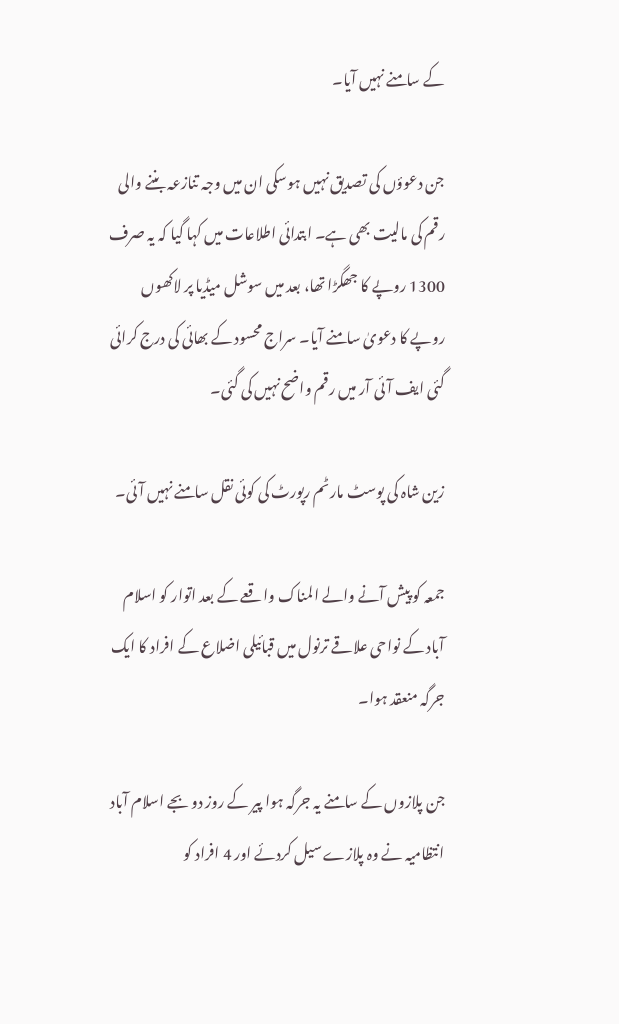کے سامنے نہیں آیا۔

جن دعوؤں کی تصدیق نہیں ہوسکی ان میں وجہ تنازعہ بننے والی رقم کی مالیت بھی ہے۔ ابتدائی اطلاعات میں کہا گیا کہ یہ صرف 1300 روپے کا جھگڑا تھا، بعد میں سوشل میڈیا پر لاکھوں روپے کا دعویٰ سامنے آیا۔ سراج محسود کے بھائی کی درج کرائی گئی ایف آئی آر میں رقم واضح نہیں کی گئی۔

زین شاہ کی پوسٹ مارٹم رپورٹ کی کوئی نقل سامنے نہیں آئی۔

جمعہ کو پیش آنے والے المناک واقعے کے بعد اتوار کو اسلام آباد کے نواحی علاقے ترنول میں قبائیلی اضلاع کے افراد کا ایک جرگہ منعقد ہوا۔

جن پلازوں کے سامنے یہ جرگہ ہوا پیر کے روز دو بجے اسلام آباد انتظامیہ نے وہ پلازے سیل کردئے اور 4 افراد کو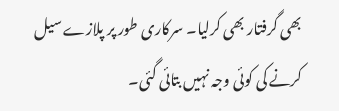بھی گرفتار بھی کرلیا۔ سرکاری طور پر پلازے سیل کرنے کی کوئی وجہ نہیں بتائی گئی۔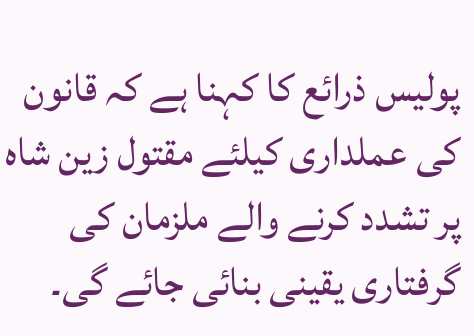پولیس ذرائع کا کہنا ہے کہ قانون کی عملداری کیلئے مقتول زین شاہ پر تشدد کرنے والے ملزمان کی گرفتاری یقینی بنائی جائے گی۔